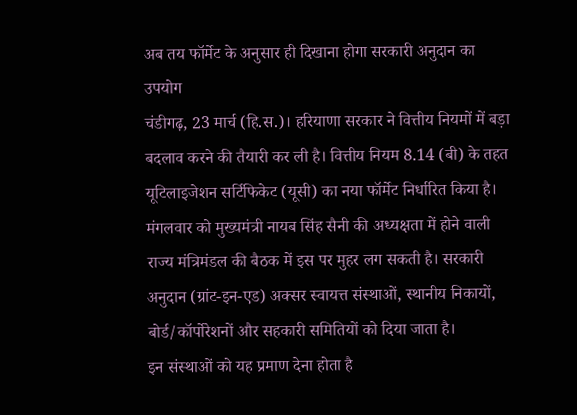अब तय फॉर्मेट के अनुसार ही दिखाना होगा सरकारी अनुदान का उपयोग
चंडीगढ़, 23 मार्च (हि.स.)। हरियाणा सरकार ने वित्तीय नियमों में बड़ा बदलाव करने की तैयारी कर ली है। वित्तीय नियम 8.14 (बी) के तहत यूटिलाइजेशन सर्टिफिकेट (यूसी) का नया फॉर्मेट निर्धारित किया है। मंगलवार को मुख्यमंत्री नायब सिंह सैनी की अध्यक्षता में होने वाली राज्य मंत्रिमंडल की बैठक में इस पर मुहर लग सकती है। सरकारी अनुदान (ग्रांट-इन-एड) अक्सर स्वायत्त संस्थाओं, स्थानीय निकायों, बोर्ड/कॉर्पोरेशनों और सहकारी समितियों को दिया जाता है।
इन संस्थाओं को यह प्रमाण देना होता है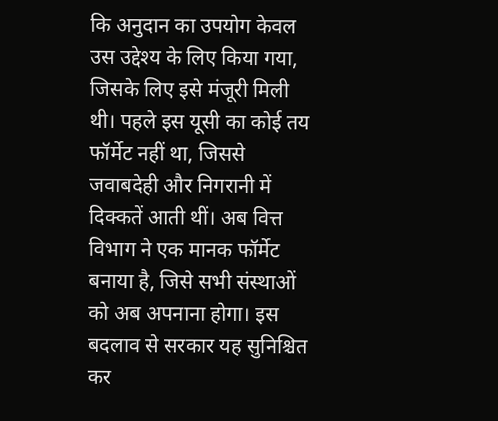कि अनुदान का उपयोग केवल उस उद्देश्य के लिए किया गया, जिसके लिए इसे मंजूरी मिली थी। पहले इस यूसी का कोई तय फॉर्मेट नहीं था, जिससे जवाबदेही और निगरानी में दिक्कतें आती थीं। अब वित्त विभाग ने एक मानक फॉर्मेट बनाया है, जिसे सभी संस्थाओं को अब अपनाना होगा। इस बदलाव से सरकार यह सुनिश्चित कर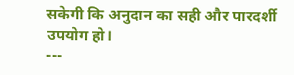सकेगी कि अनुदान का सही और पारदर्शी उपयोग हो।
---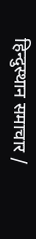हिन्दुस्थान समाचार /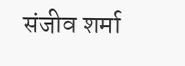संजीव शर्मा